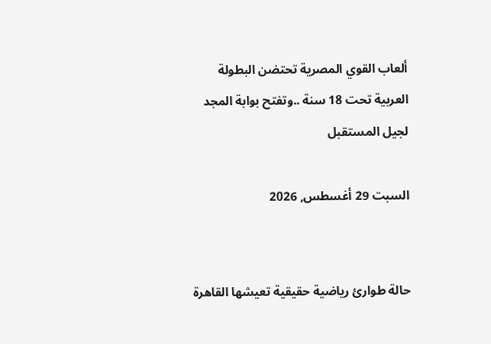ألعاب القوي المصرية تحتضن البطولة العربية تحت 18 سنة ..وتفتح بوابة المجد لجيل المستقبل

السبت 29 أغسطس, 2026


حالة طوارئ رياضية حقيقية تعيشها القاهرة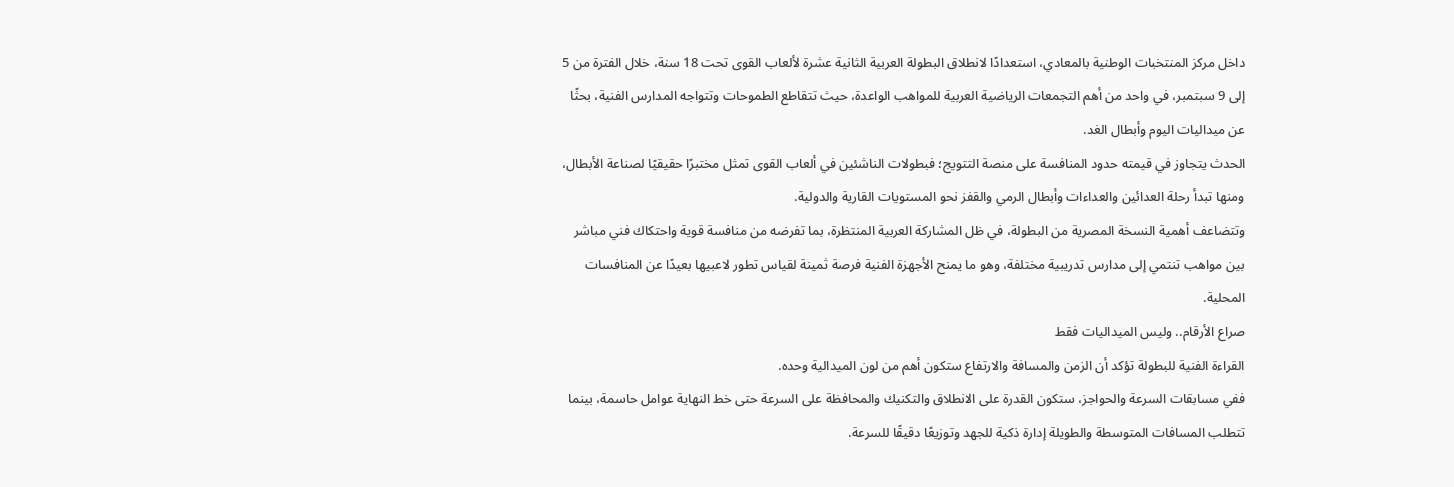داخل مركز المنتخبات الوطنية بالمعادي، استعدادًا لانطلاق البطولة العربية الثانية عشرة لألعاب القوى تحت 18 سنة، خلال الفترة من 5 إلى 9 سبتمبر، في واحد من أهم التجمعات الرياضية العربية للمواهب الواعدة، حيث تتقاطع الطموحات وتتواجه المدارس الفنية، بحثًا عن ميداليات اليوم وأبطال الغد.
الحدث يتجاوز في قيمته حدود المنافسة على منصة التتويج؛ فبطولات الناشئين في ألعاب القوى تمثل مختبرًا حقيقيًا لصناعة الأبطال، ومنها تبدأ رحلة العدائين والعداءات وأبطال الرمي والقفز نحو المستويات القارية والدولية.
وتتضاعف أهمية النسخة المصرية من البطولة، في ظل المشاركة العربية المنتظرة، بما تفرضه من منافسة قوية واحتكاك فني مباشر بين مواهب تنتمي إلى مدارس تدريبية مختلفة، وهو ما يمنح الأجهزة الفنية فرصة ثمينة لقياس تطور لاعبيها بعيدًا عن المنافسات المحلية.
صراع الأرقام.. وليس الميداليات فقط
القراءة الفنية للبطولة تؤكد أن الزمن والمسافة والارتفاع ستكون أهم من لون الميدالية وحده.
ففي مسابقات السرعة والحواجز، ستكون القدرة على الانطلاق والتكنيك والمحافظة على السرعة حتى خط النهاية عوامل حاسمة، بينما تتطلب المسافات المتوسطة والطويلة إدارة ذكية للجهد وتوزيعًا دقيقًا للسرعة.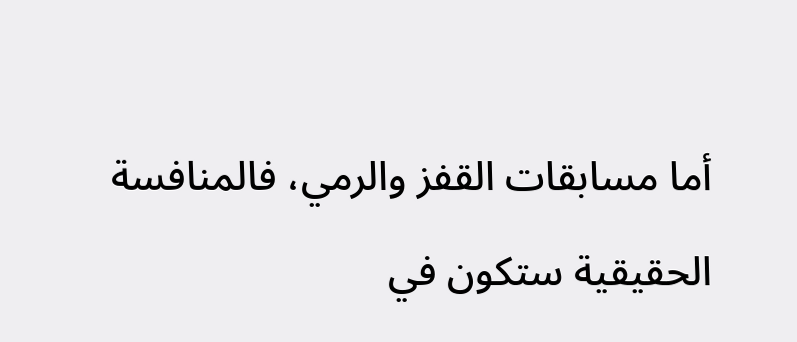أما مسابقات القفز والرمي، فالمنافسة الحقيقية ستكون في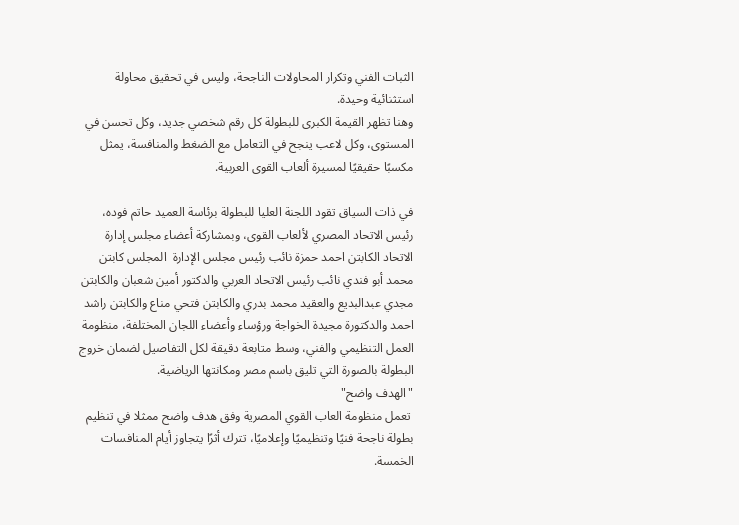الثبات الفني وتكرار المحاولات الناجحة، وليس في تحقيق محاولة استثنائية وحيدة.
وهنا تظهر القيمة الكبرى للبطولة كل رقم شخصي جديد، وكل تحسن في المستوى، وكل لاعب ينجح في التعامل مع الضغط والمنافسة، يمثل مكسبًا حقيقيًا لمسيرة ألعاب القوى العربية.

في ذات السياق تقود اللجنة العليا للبطولة برئاسة العميد حاتم فوده، رئيس الاتحاد المصري لألعاب القوى، وبمشاركة أعضاء مجلس إدارة الاتحاد الكابتن احمد حمزة نائب رئيس مجلس الإدارة  المجلس كابتن محمد أبو فندي نائب رئيس الاتحاد العربي والدكتور أمين شعبان والكابتن مجدي عبدالبديع والعقيد محمد بدري والكابتن فتحي مناع والكابتن راشد احمد والدكتورة مجيدة الخواجة ورؤساء وأعضاء اللجان المختلفة، منظومة العمل التنظيمي والفني، وسط متابعة دقيقة لكل التفاصيل لضمان خروج البطولة بالصورة التي تليق باسم مصر ومكانتها الرياضية.
"الهدف واضح"
 تعمل منظومة العاب القوي المصرية وفق هدف واضح ممثلا في تنظيم بطولة ناجحة فنيًا وتنظيميًا وإعلاميًا، تترك أثرًا يتجاوز أيام المنافسات الخمسة.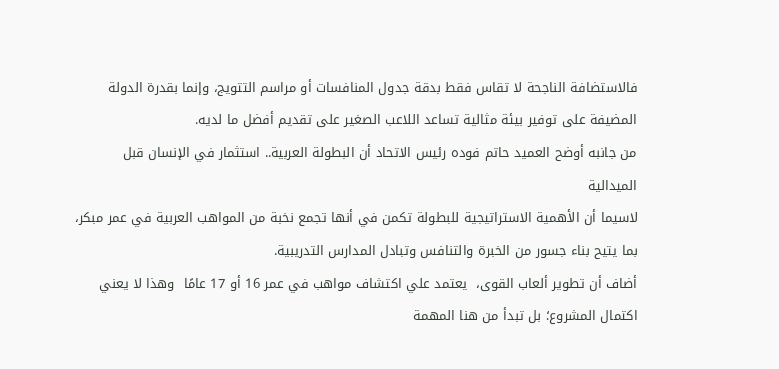فالاستضافة الناجحة لا تقاس فقط بدقة جدول المنافسات أو مراسم التتويج، وإنما بقدرة الدولة المضيفة على توفير بيئة مثالية تساعد اللاعب الصغير على تقديم أفضل ما لديه.
من جانبه أوضح العميد حاتم فوده رئيس الاتحاد أن البطولة العربية.. استثمار في الإنسان قبل الميدالية
لاسيما أن الأهمية الاستراتيجية للبطولة تكمن في أنها تجمع نخبة من المواهب العربية في عمر مبكر، بما يتيح بناء جسور من الخبرة والتنافس وتبادل المدارس التدريبية.
أضاف أن تطوير ألعاب القوى،  يعتمد علي اكتشاف مواهب في عمر 16 أو 17 عامًا  وهذا لا يعني اكتمال المشروع؛ بل تبدأ من هنا المهمة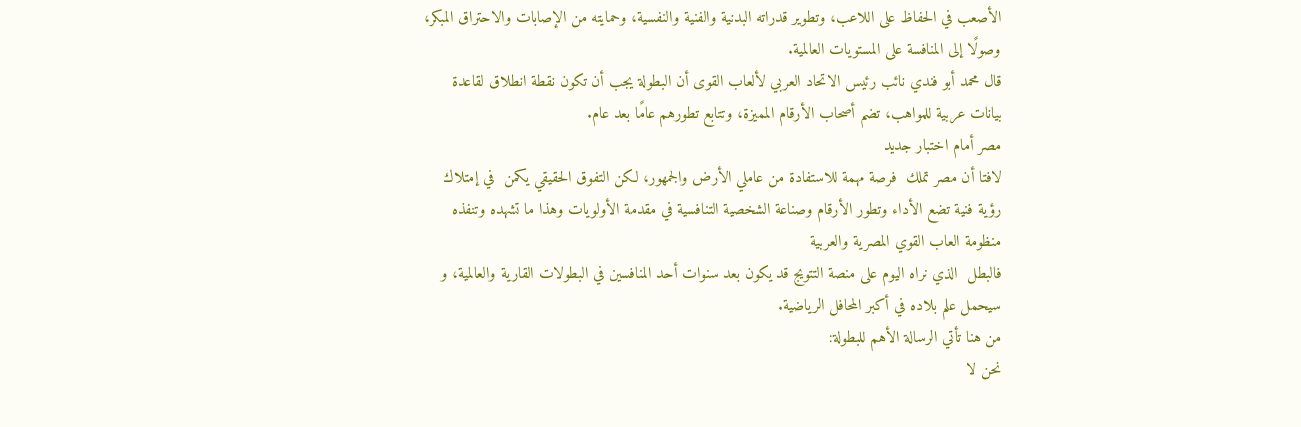الأصعب في الحفاظ على اللاعب، وتطوير قدراته البدنية والفنية والنفسية، وحمايته من الإصابات والاحتراق المبكر، وصولًا إلى المنافسة على المستويات العالمية.
قال محمد أبو فندي نائب رئيس الاتحاد العربي لألعاب القوى أن البطولة يجب أن تكون نقطة انطلاق لقاعدة بيانات عربية للمواهب، تضم أصحاب الأرقام المميزة، وتتابع تطورهم عامًا بعد عام.
مصر أمام اختبار جديد
لافتا أن مصر تملك  فرصة مهمة للاستفادة من عاملي الأرض والجمهور، لكن التفوق الحقيقي يكمن  في إمتلاك رؤية فنية تضع الأداء وتطور الأرقام وصناعة الشخصية التنافسية في مقدمة الأولويات وهذا ما تشهده وتنفذه منظومة العاب القوي المصرية والعربية
فالبطل  الذي نراه اليوم على منصة التتويج قد يكون بعد سنوات أحد المنافسين في البطولات القارية والعالمية، و سيحمل علم بلاده في أكبر المحافل الرياضية.
من هنا تأتي الرسالة الأهم للبطولة:
نحن لا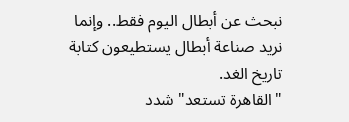نبحث عن أبطال اليوم فقط.. وإنما نريد صناعة أبطال يستطيعون كتابة تاريخ الغد.
"القاهرة تستعد" شدد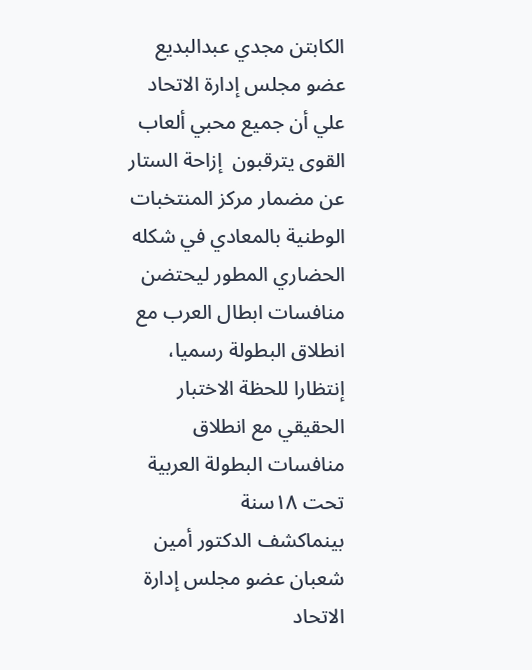الكابتن مجدي عبدالبديع عضو مجلس إدارة الاتحاد  علي أن جميع محبي ألعاب القوى يترقبون  إزاحة الستار عن مضمار مركز المنتخبات الوطنية بالمعادي في شكله الحضاري المطور ليحتضن منافسات ابطال العرب مع انطلاق البطولة رسميا،  إنتظارا للحظة الاختبار الحقيقي مع انطلاق منافسات البطولة العربية تحت ١٨سنة
بينماكشف الدكتور أمين شعبان عضو مجلس إدارة الاتحاد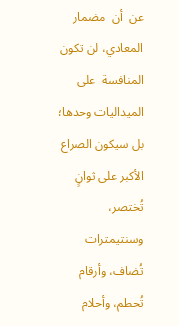عن  أن  مضمار المعادي، لن تكون المنافسة  على الميداليات وحدها؛ بل سيكون الصراع الأكبر على ثوانٍ تُختصر، وسنتيمترات تُضاف، وأرقام تُحطم، وأحلام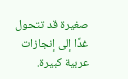صغيرة قد تتحول غدًا إلى إنجازات عربية كبيرة.